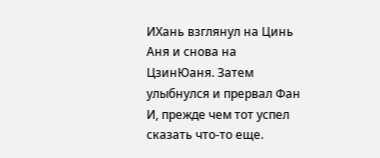ИХань взглянул на Цинь Аня и снова на ЦзинЮаня. Затем улыбнулся и прервал Фан И, прежде чем тот успел сказать что-то еще.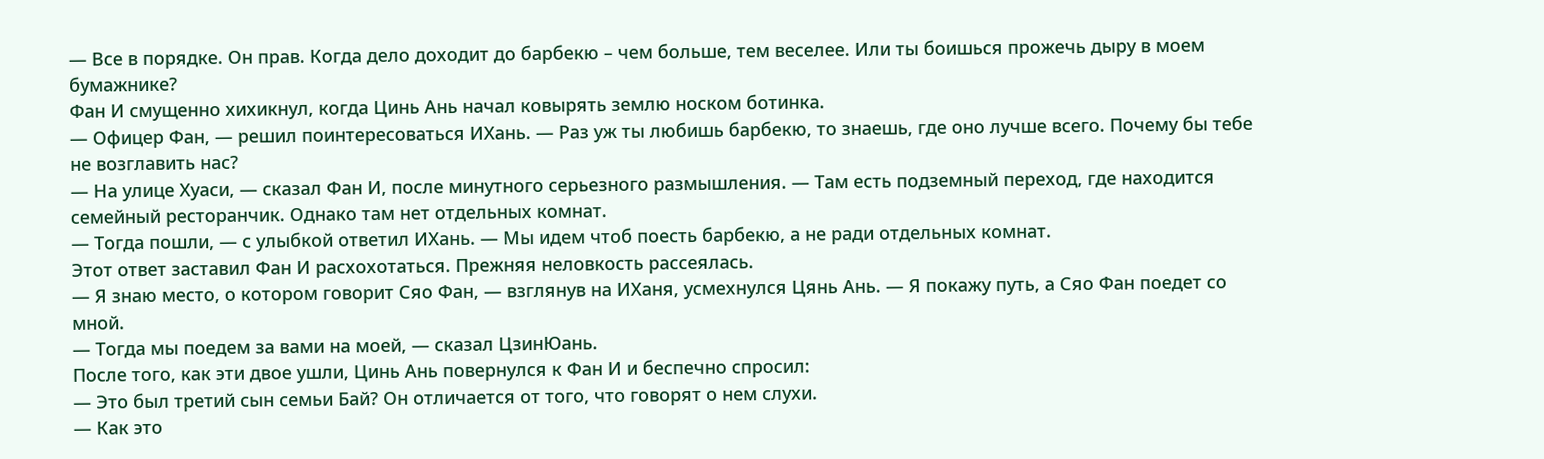— Все в порядке. Он прав. Когда дело доходит до барбекю – чем больше, тем веселее. Или ты боишься прожечь дыру в моем бумажнике?
Фан И смущенно хихикнул, когда Цинь Ань начал ковырять землю носком ботинка.
— Офицер Фан, — решил поинтересоваться ИХань. — Раз уж ты любишь барбекю, то знаешь, где оно лучше всего. Почему бы тебе не возглавить нас?
— На улице Хуаси, — сказал Фан И, после минутного серьезного размышления. — Там есть подземный переход, где находится семейный ресторанчик. Однако там нет отдельных комнат.
— Тогда пошли, — с улыбкой ответил ИХань. — Мы идем чтоб поесть барбекю, а не ради отдельных комнат.
Этот ответ заставил Фан И расхохотаться. Прежняя неловкость рассеялась.
— Я знаю место, о котором говорит Сяо Фан, — взглянув на ИХаня, усмехнулся Цянь Ань. — Я покажу путь, а Сяо Фан поедет со мной.
— Тогда мы поедем за вами на моей, — сказал ЦзинЮань.
После того, как эти двое ушли, Цинь Ань повернулся к Фан И и беспечно спросил:
— Это был третий сын семьи Бай? Он отличается от того, что говорят о нем слухи.
— Как это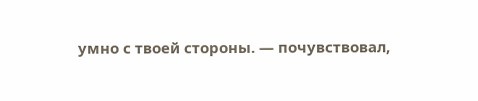умно с твоей стороны. — почувствовал,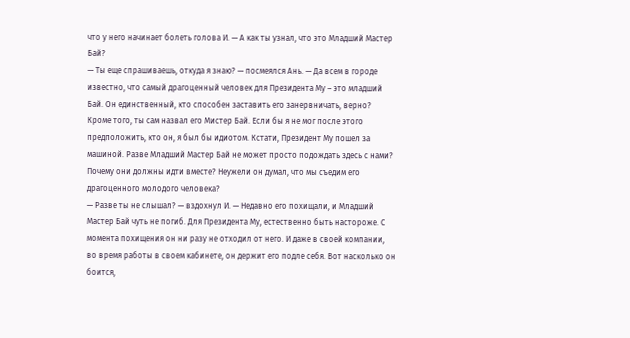что у него начинает болеть голова И. — А как ты узнал, что это Младший Мастер Бай?
— Ты еще спрашиваешь, откуда я знаю? — посмеялся Ань. — Да всем в городе известно, что самый драгоценный человек для Президента Му – это младший Бай. Он единственный, кто способен заставить его занервничать, верно? Кроме того, ты сам назвал его Мистер Бай. Если бы я не мог после этого предположить, кто он, я был бы идиотом. Кстати, Президент Му пошел за машиной. Разве Младший Мастер Бай не может просто подождать здесь с нами? Почему они должны идти вместе? Неужели он думал, что мы съедим его драгоценного молодого человека?
— Разве ты не слышал? — вздохнул И. — Недавно его похищали, и Младший Мастер Бай чуть не погиб. Для Президента Му, естественно быть настороже. С момента похищения он ни разу не отходил от него. И даже в своей компании, во время работы в своем кабинете, он держит его подле себя. Вот насколько он боится,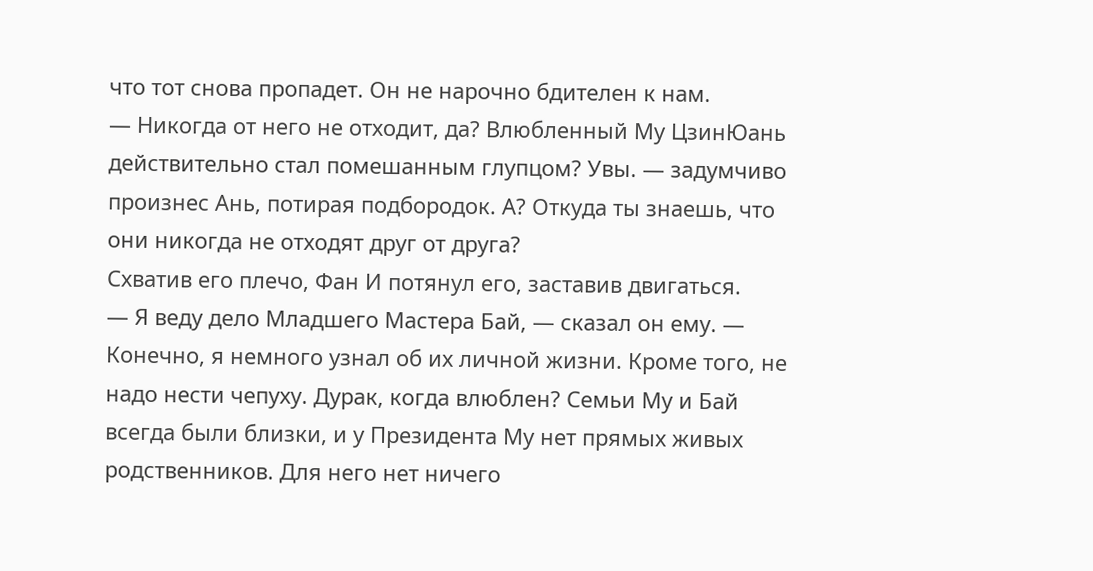что тот снова пропадет. Он не нарочно бдителен к нам.
— Никогда от него не отходит, да? Влюбленный Му ЦзинЮань действительно стал помешанным глупцом? Увы. — задумчиво произнес Ань, потирая подбородок. А? Откуда ты знаешь, что они никогда не отходят друг от друга?
Схватив его плечо, Фан И потянул его, заставив двигаться.
— Я веду дело Младшего Мастера Бай, — сказал он ему. — Конечно, я немного узнал об их личной жизни. Кроме того, не надо нести чепуху. Дурак, когда влюблен? Семьи Му и Бай всегда были близки, и у Президента Му нет прямых живых родственников. Для него нет ничего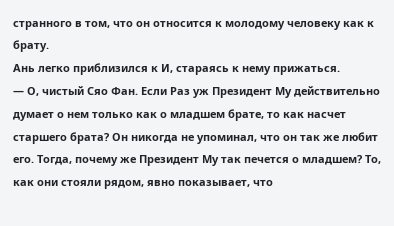странного в том, что он относится к молодому человеку как к брату.
Ань легко приблизился к И, стараясь к нему прижаться.
— О, чистый Сяо Фан. Если Раз уж Президент Му действительно думает о нем только как о младшем брате, то как насчет старшего брата? Он никогда не упоминал, что он так же любит его. Тогда, почему же Президент Му так печется о младшем? То, как они стояли рядом, явно показывает, что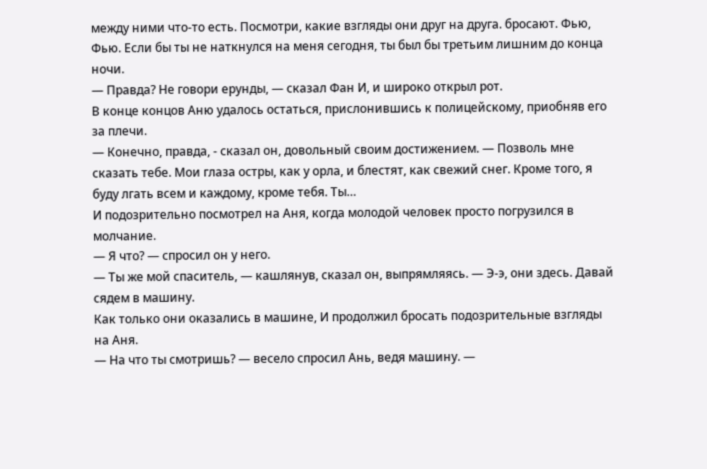между ними что-то есть. Посмотри, какие взгляды они друг на друга. бросают. Фью, Фью. Если бы ты не наткнулся на меня сегодня, ты был бы третьим лишним до конца ночи.
— Правда? Не говори ерунды, — сказал Фан И, и широко открыл рот.
В конце концов Аню удалось остаться, прислонившись к полицейскому, приобняв его за плечи.
— Конечно, правда, - сказал он, довольный своим достижением. — Позволь мне сказать тебе. Мои глаза остры, как у орла, и блестят, как свежий снег. Кроме того, я буду лгать всем и каждому, кроме тебя. Ты…
И подозрительно посмотрел на Аня, когда молодой человек просто погрузился в молчание.
— Я что? — спросил он у него.
— Ты же мой спаситель, — кашлянув, сказал он, выпрямляясь. — Э-э, они здесь. Давай сядем в машину.
Как только они оказались в машине, И продолжил бросать подозрительные взгляды на Аня.
— На что ты смотришь? — весело спросил Ань, ведя машину. —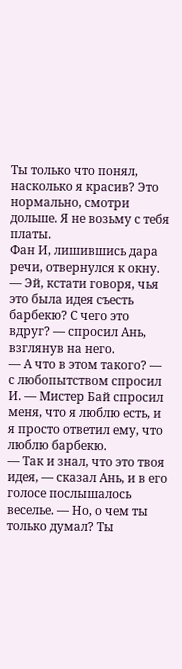Ты только что понял, насколько я красив? Это нормально, смотри дольше. Я не возьму с тебя платы.
Фан И, лишившись дара речи, отвернулся к окну.
— Эй, кстати говоря, чья это была идея съесть барбекю? С чего это вдруг? — спросил Ань, взглянув на него.
— А что в этом такого? — с любопытством спросил И. — Мистер Бай спросил меня, что я люблю есть, и я просто ответил ему, что люблю барбекю.
— Так и знал, что это твоя идея, — сказал Ань, и в его голосе послышалось веселье. — Но, о чем ты только думал? Ты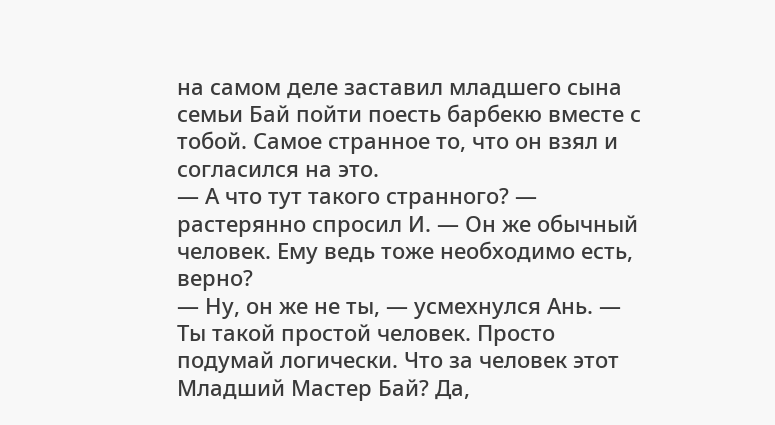на самом деле заставил младшего сына семьи Бай пойти поесть барбекю вместе с тобой. Самое странное то, что он взял и согласился на это.
— А что тут такого странного? — растерянно спросил И. — Он же обычный человек. Ему ведь тоже необходимо есть, верно?
— Ну, он же не ты, — усмехнулся Ань. — Ты такой простой человек. Просто подумай логически. Что за человек этот Младший Мастер Бай? Да,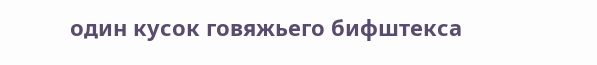один кусок говяжьего бифштекса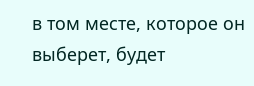в том месте, которое он выберет, будет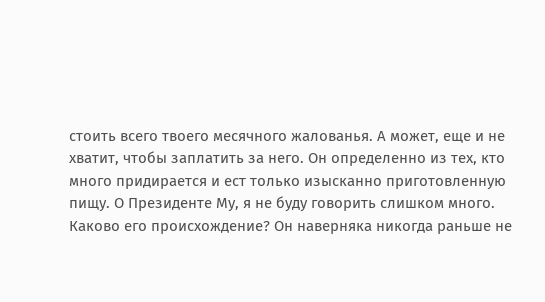стоить всего твоего месячного жалованья. А может, еще и не хватит, чтобы заплатить за него. Он определенно из тех, кто много придирается и ест только изысканно приготовленную пищу. О Президенте Му, я не буду говорить слишком много. Каково его происхождение? Он наверняка никогда раньше не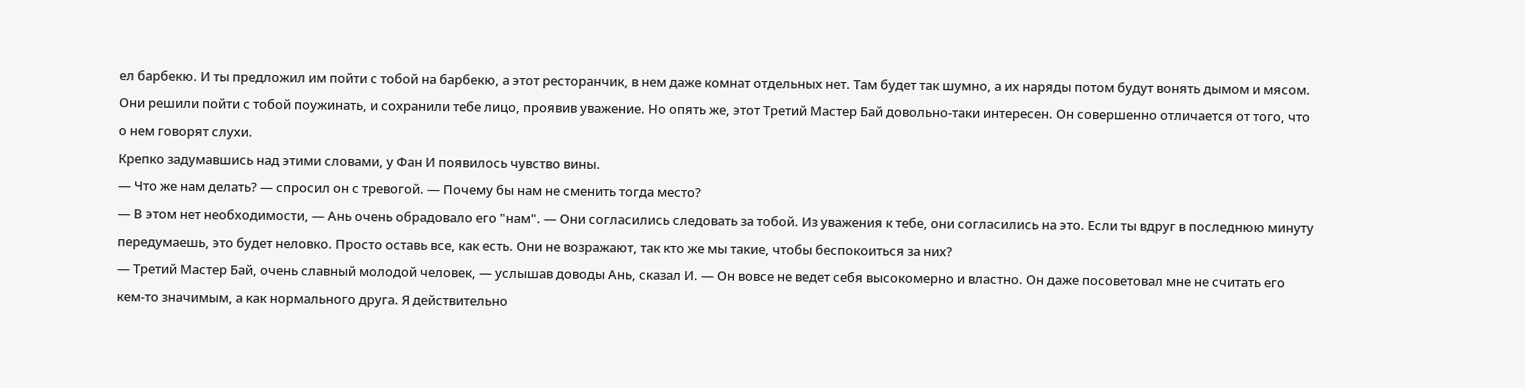ел барбекю. И ты предложил им пойти с тобой на барбекю, а этот ресторанчик, в нем даже комнат отдельных нет. Там будет так шумно, а их наряды потом будут вонять дымом и мясом. Они решили пойти с тобой поужинать, и сохранили тебе лицо, проявив уважение. Но опять же, этот Третий Мастер Бай довольно-таки интересен. Он совершенно отличается от того, что о нем говорят слухи.
Крепко задумавшись над этими словами, у Фан И появилось чувство вины.
— Что же нам делать? — спросил он с тревогой. — Почему бы нам не сменить тогда место?
— В этом нет необходимости, — Ань очень обрадовало его "нам". — Они согласились следовать за тобой. Из уважения к тебе, они согласились на это. Если ты вдруг в последнюю минуту передумаешь, это будет неловко. Просто оставь все, как есть. Они не возражают, так кто же мы такие, чтобы беспокоиться за них?
— Третий Мастер Бай, очень славный молодой человек, — услышав доводы Ань, сказал И. — Он вовсе не ведет себя высокомерно и властно. Он даже посоветовал мне не считать его кем-то значимым, а как нормального друга. Я действительно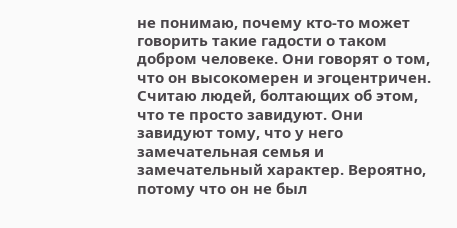не понимаю, почему кто-то может говорить такие гадости о таком добром человеке. Они говорят о том, что он высокомерен и эгоцентричен. Считаю людей, болтающих об этом, что те просто завидуют. Они завидуют тому, что у него замечательная семья и замечательный характер. Вероятно, потому что он не был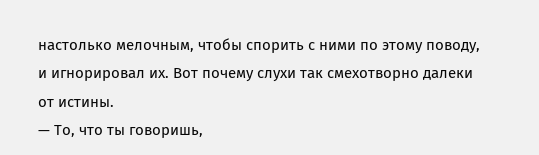настолько мелочным, чтобы спорить с ними по этому поводу, и игнорировал их. Вот почему слухи так смехотворно далеки от истины.
— То, что ты говоришь,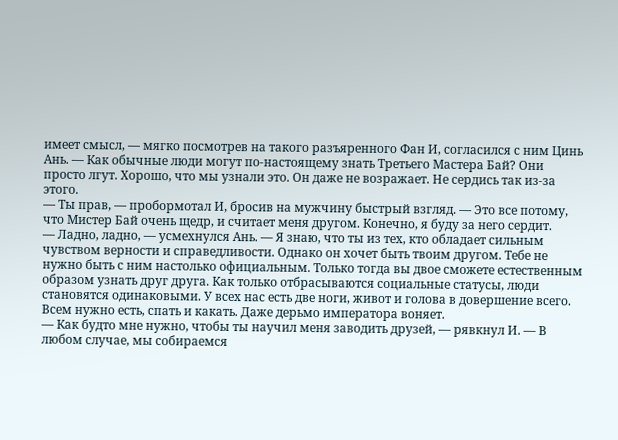имеет смысл, — мягко посмотрев на такого разъяренного Фан И, согласился с ним Цинь Ань. — Как обычные люди могут по-настоящему знать Третьего Мастера Бай? Они просто лгут. Хорошо, что мы узнали это. Он даже не возражает. Не сердись так из-за этого.
— Ты прав, — пробормотал И, бросив на мужчину быстрый взгляд. — Это все потому, что Мистер Бай очень щедр, и считает меня другом. Конечно, я буду за него сердит.
— Ладно, ладно, — усмехнулся Ань. — Я знаю, что ты из тех, кто обладает сильным чувством верности и справедливости. Однако он хочет быть твоим другом. Тебе не нужно быть с ним настолько официальным. Только тогда вы двое сможете естественным образом узнать друг друга. Как только отбрасываются социальные статусы, люди становятся одинаковыми. У всех нас есть две ноги, живот и голова в довершение всего. Всем нужно есть, спать и какать. Даже дерьмо императора воняет.
— Как будто мне нужно, чтобы ты научил меня заводить друзей, — рявкнул И. — В любом случае, мы собираемся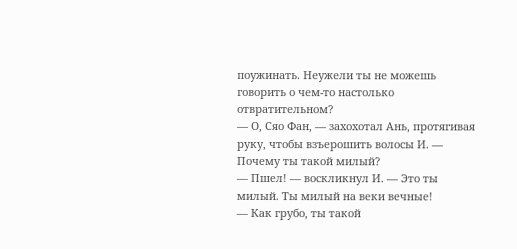поужинать. Неужели ты не можешь говорить о чем-то настолько отвратительном?
— О, Сяо Фан, — захохотал Ань, протягивая руку, чтобы взъерошить волосы И. — Почему ты такой милый?
— Пшел! — воскликнул И. — Это ты милый. Ты милый на веки вечные!
— Как грубо, ты такой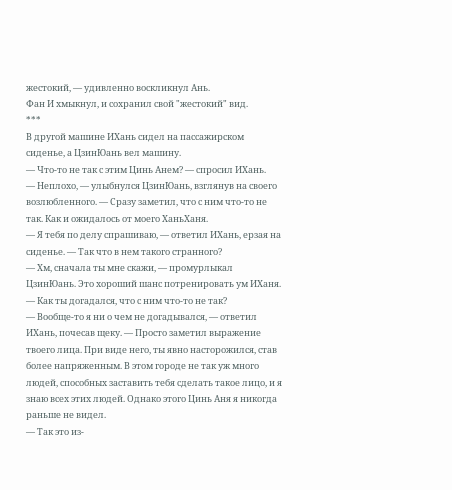жестокий, — удивленно воскликнул Ань.
Фан И хмыкнул, и сохранил свой "жестокий" вид.
***
В другой машине ИХань сидел на пассажирском сиденье, а ЦзинЮань вел машину.
— Что-то не так с этим Цинь Анем? — спросил ИХань.
— Неплохо, — улыбнулся ЦзинЮань, взглянув на своего возлюбленного. — Сразу заметил, что с ним что-то не так. Как и ожидалось от моего ХаньХаня.
— Я тебя по делу спрашиваю, — ответил ИХань, ерзая на сиденье. — Так что в нем такого странного?
— Хм, сначала ты мне скажи, — промурлыкал ЦзинЮань. Это хороший шанс потренировать ум ИХаня. — Как ты догадался, что с ним что-то не так?
— Вообще-то я ни о чем не догадывался, — ответил ИХань, почесав щеку. — Просто заметил выражение твоего лица. При виде него, ты явно насторожился, став более напряженным. В этом городе не так уж много людей, способных заставить тебя сделать такое лицо, и я знаю всех этих людей. Однако этого Цинь Аня я никогда раньше не видел.
— Так это из-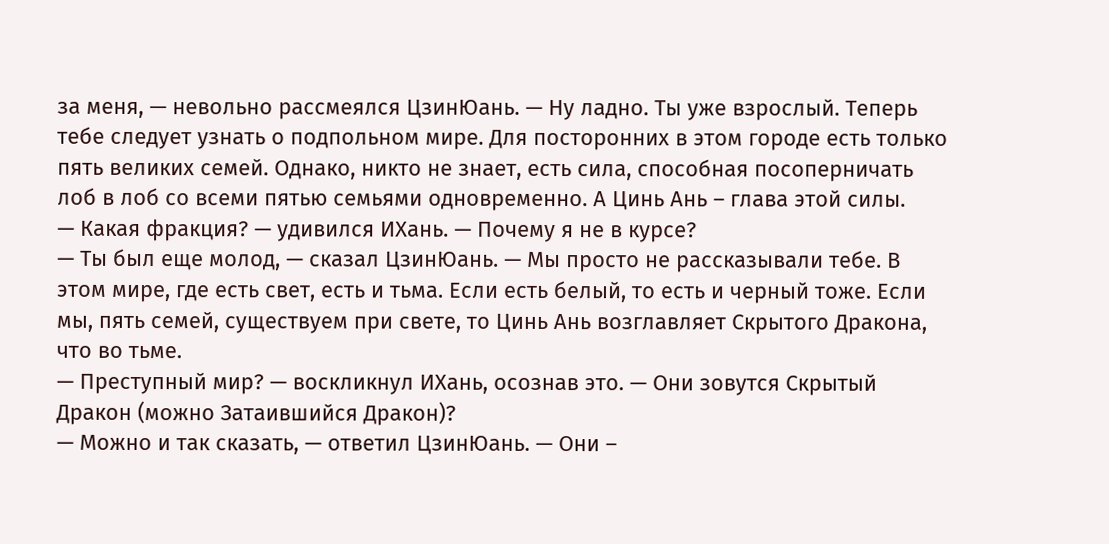за меня, — невольно рассмеялся ЦзинЮань. — Ну ладно. Ты уже взрослый. Теперь тебе следует узнать о подпольном мире. Для посторонних в этом городе есть только пять великих семей. Однако, никто не знает, есть сила, способная посоперничать лоб в лоб со всеми пятью семьями одновременно. А Цинь Ань – глава этой силы.
— Какая фракция? — удивился ИХань. — Почему я не в курсе?
— Ты был еще молод, — сказал ЦзинЮань. — Мы просто не рассказывали тебе. В этом мире, где есть свет, есть и тьма. Если есть белый, то есть и черный тоже. Если мы, пять семей, существуем при свете, то Цинь Ань возглавляет Скрытого Дракона, что во тьме.
— Преступный мир? — воскликнул ИХань, осознав это. — Они зовутся Скрытый Дракон (можно Затаившийся Дракон)?
— Можно и так сказать, — ответил ЦзинЮань. — Они –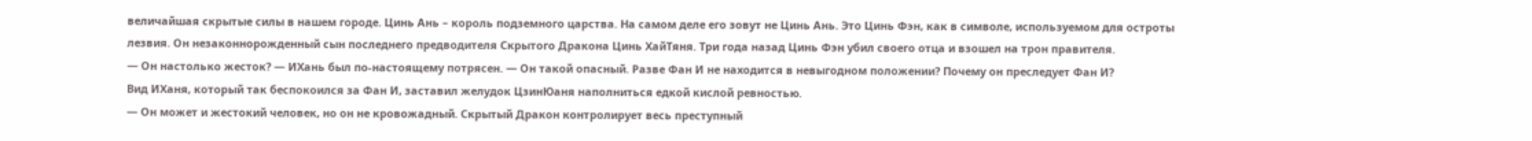величайшая скрытые силы в нашем городе. Цинь Ань – король подземного царства. На самом деле его зовут не Цинь Ань. Это Цинь Фэн, как в символе, используемом для остроты лезвия. Он незаконнорожденный сын последнего предводителя Скрытого Дракона Цинь ХайТяня. Три года назад Цинь Фэн убил своего отца и взошел на трон правителя.
— Он настолько жесток? — ИХань был по-настоящему потрясен. — Он такой опасный. Разве Фан И не находится в невыгодном положении? Почему он преследует Фан И?
Вид ИХаня, который так беспокоился за Фан И, заставил желудок ЦзинЮаня наполниться едкой кислой ревностью.
— Он может и жестокий человек, но он не кровожадный. Скрытый Дракон контролирует весь преступный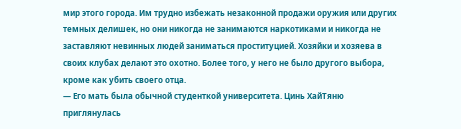мир этого города. Им трудно избежать незаконной продажи оружия или других темных делишек, но они никогда не занимаются наркотиками и никогда не заставляют невинных людей заниматься проституцией. Хозяйки и хозяева в своих клубах делают это охотно. Более того, у него не было другого выбора, кроме как убить своего отца.
— Его мать была обычной студенткой университета. Цинь ХайТяню приглянулась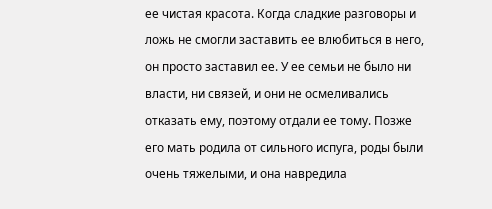ее чистая красота. Когда сладкие разговоры и ложь не смогли заставить ее влюбиться в него, он просто заставил ее. У ее семьи не было ни власти, ни связей, и они не осмеливались отказать ему, поэтому отдали ее тому. Позже его мать родила от сильного испуга, роды были очень тяжелыми, и она навредила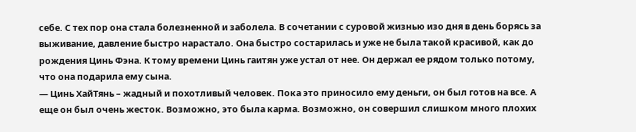себе. С тех пор она стала болезненной и заболела. В сочетании с суровой жизнью изо дня в день борясь за выживание, давление быстро нарастало. Она быстро состарилась и уже не была такой красивой, как до рождения Цинь Фэна. К тому времени Цинь гаитян уже устал от нее. Он держал ее рядом только потому, что она подарила ему сына.
— Цинь ХайТянь – жадный и похотливый человек. Пока это приносило ему деньги, он был готов на все. А еще он был очень жесток. Возможно, это была карма. Возможно, он совершил слишком много плохих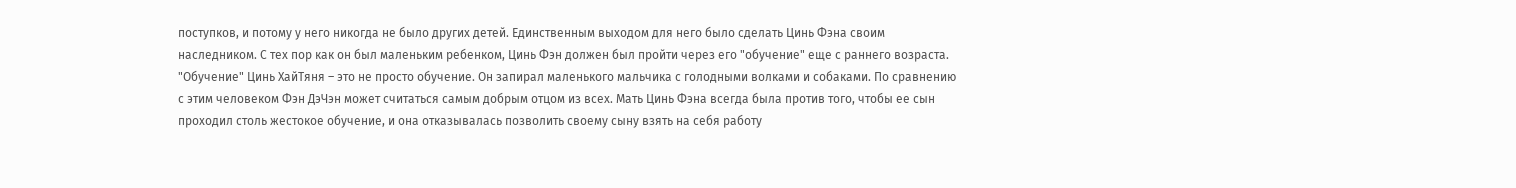поступков, и потому у него никогда не было других детей. Единственным выходом для него было сделать Цинь Фэна своим наследником. С тех пор как он был маленьким ребенком, Цинь Фэн должен был пройти через его "обучение" еще с раннего возраста. "Обучение" Цинь ХайТяня – это не просто обучение. Он запирал маленького мальчика с голодными волками и собаками. По сравнению с этим человеком Фэн ДэЧэн может считаться самым добрым отцом из всех. Мать Цинь Фэна всегда была против того, чтобы ее сын проходил столь жестокое обучение, и она отказывалась позволить своему сыну взять на себя работу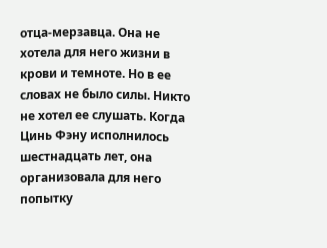отца-мерзавца. Она не хотела для него жизни в крови и темноте. Но в ее словах не было силы. Никто не хотел ее слушать. Когда Цинь Фэну исполнилось шестнадцать лет, она организовала для него попытку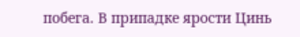побега. В припадке ярости Цинь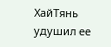ХайТянь удушил ее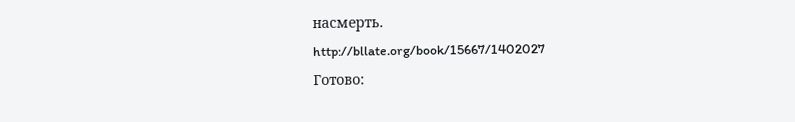насмерть.
http://bllate.org/book/15667/1402027
Готово: